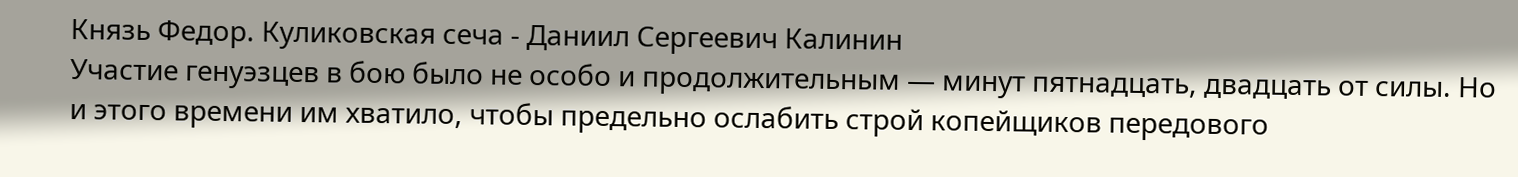Князь Федор. Куликовская сеча - Даниил Сергеевич Калинин
Участие генуэзцев в бою было не особо и продолжительным — минут пятнадцать, двадцать от силы. Но и этого времени им хватило, чтобы предельно ослабить строй копейщиков передового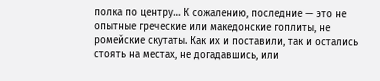полка по центру… К сожалению, последние — это не опытные греческие или македонские гоплиты, не ромейские скутаты. Как их и поставили, так и остались стоять на местах, не догадавшись, или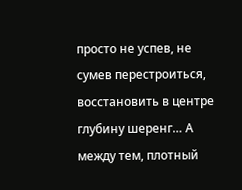просто не успев, не сумев перестроиться, восстановить в центре глубину шеренг… А между тем, плотный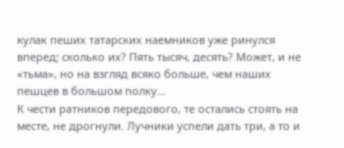кулак пеших татарских наемников уже ринулся вперед; сколько их? Пять тысяч, десять? Может, и не «тьма», но на взгляд всяко больше, чем наших пешцев в большом полку…
К чести ратников передового, те остались стоять на месте, не дрогнули. Лучники успели дать три, а то и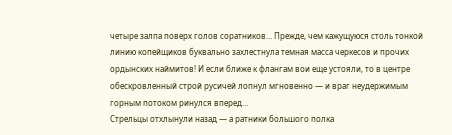четыре залпа поверх голов соратников… Прежде, чем кажущуюся столь тонкой линию копейщиков буквально захлестнула темная масса черкесов и прочих ордынских наймитов! И если ближе к флангам вои еще устояли, то в центре обескровленный строй русичей лопнул мгновенно — и враг неудержимым горным потоком ринулся вперед…
Стрельцы отхлынули назад — а ратники большого полка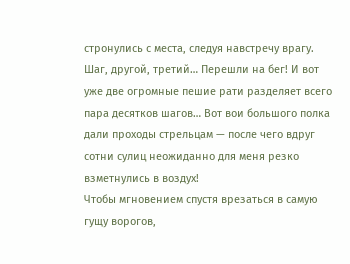стронулись с места, следуя навстречу врагу. Шаг, другой, третий… Перешли на бег! И вот уже две огромные пешие рати разделяет всего пара десятков шагов… Вот вои большого полка дали проходы стрельцам — после чего вдруг сотни сулиц неожиданно для меня резко взметнулись в воздух!
Чтобы мгновением спустя врезаться в самую гущу ворогов,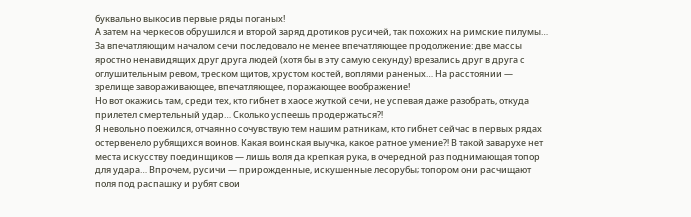буквально выкосив первые ряды поганых!
А затем на черкесов обрушился и второй заряд дротиков русичей, так похожих на римские пилумы…
За впечатляющим началом сечи последовало не менее впечатляющее продолжение: две массы яростно ненавидящих друг друга людей (хотя бы в эту самую секунду) врезались друг в друга с оглушительным ревом, треском щитов, хрустом костей, воплями раненых… На расстоянии — зрелище завораживающее, впечатляющее, поражающее воображение!
Но вот окажись там, среди тех, кто гибнет в хаосе жуткой сечи, не успевая даже разобрать, откуда прилетел смертельный удар… Сколько успеешь продержаться⁈
Я невольно поежился, отчаянно сочувствую тем нашим ратникам, кто гибнет сейчас в первых рядах остервенело рубящихся воинов. Какая воинская выучка, какое ратное умение⁈ В такой заварухе нет места искусству поединщиков — лишь воля да крепкая рука, в очередной раз поднимающая топор для удара… Впрочем, русичи — прирожденные, искушенные лесорубы; топором они расчищают поля под распашку и рубят свои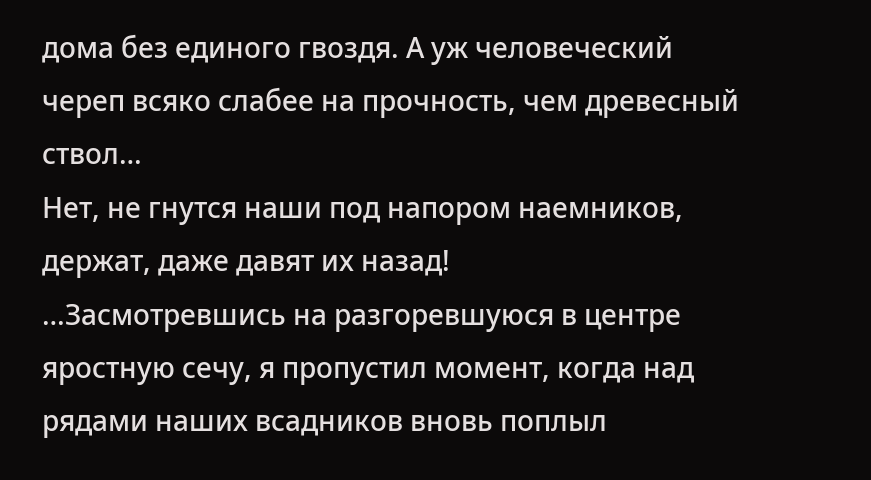дома без единого гвоздя. А уж человеческий череп всяко слабее на прочность, чем древесный ствол…
Нет, не гнутся наши под напором наемников, держат, даже давят их назад!
…Засмотревшись на разгоревшуюся в центре яростную сечу, я пропустил момент, когда над рядами наших всадников вновь поплыл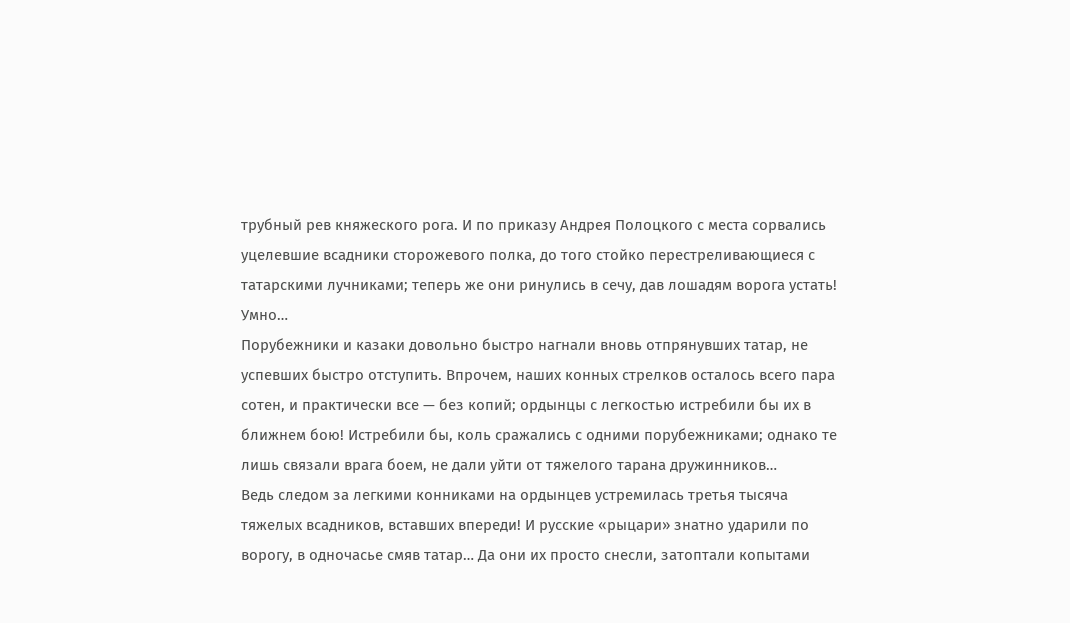трубный рев княжеского рога. И по приказу Андрея Полоцкого с места сорвались уцелевшие всадники сторожевого полка, до того стойко перестреливающиеся с татарскими лучниками; теперь же они ринулись в сечу, дав лошадям ворога устать! Умно…
Порубежники и казаки довольно быстро нагнали вновь отпрянувших татар, не успевших быстро отступить. Впрочем, наших конных стрелков осталось всего пара сотен, и практически все — без копий; ордынцы с легкостью истребили бы их в ближнем бою! Истребили бы, коль сражались с одними порубежниками; однако те лишь связали врага боем, не дали уйти от тяжелого тарана дружинников…
Ведь следом за легкими конниками на ордынцев устремилась третья тысяча тяжелых всадников, вставших впереди! И русские «рыцари» знатно ударили по ворогу, в одночасье смяв татар… Да они их просто снесли, затоптали копытами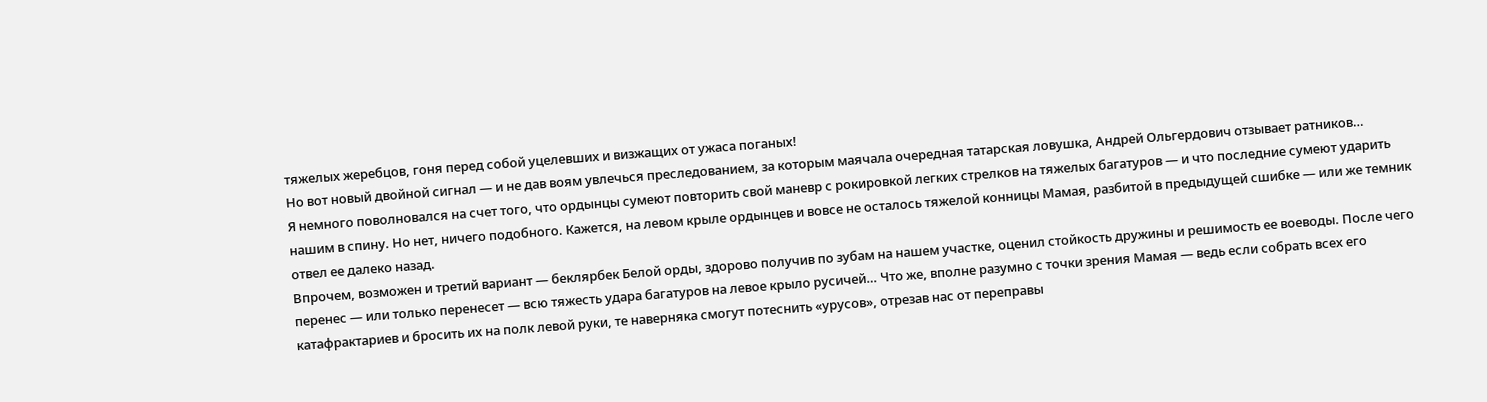тяжелых жеребцов, гоня перед собой уцелевших и визжащих от ужаса поганых!
Но вот новый двойной сигнал — и не дав воям увлечься преследованием, за которым маячала очередная татарская ловушка, Андрей Ольгердович отзывает ратников…
Я немного поволновался на счет того, что ордынцы сумеют повторить свой маневр с рокировкой легких стрелков на тяжелых багатуров — и что последние сумеют ударить нашим в спину. Но нет, ничего подобного. Кажется, на левом крыле ордынцев и вовсе не осталось тяжелой конницы Мамая, разбитой в предыдущей сшибке — или же темник отвел ее далеко назад.
Впрочем, возможен и третий вариант — беклярбек Белой орды, здорово получив по зубам на нашем участке, оценил стойкость дружины и решимость ее воеводы. После чего перенес — или только перенесет — всю тяжесть удара багатуров на левое крыло русичей… Что же, вполне разумно с точки зрения Мамая — ведь если собрать всех его катафрактариев и бросить их на полк левой руки, те наверняка смогут потеснить «урусов», отрезав нас от переправы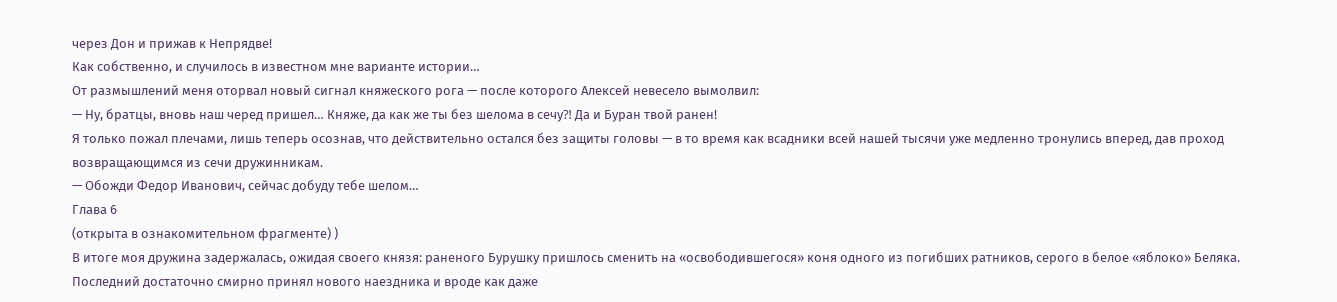через Дон и прижав к Непрядве!
Как собственно, и случилось в известном мне варианте истории…
От размышлений меня оторвал новый сигнал княжеского рога — после которого Алексей невесело вымолвил:
— Ну, братцы, вновь наш черед пришел… Княже, да как же ты без шелома в сечу⁈ Да и Буран твой ранен!
Я только пожал плечами, лишь теперь осознав, что действительно остался без защиты головы — в то время как всадники всей нашей тысячи уже медленно тронулись вперед, дав проход возвращающимся из сечи дружинникам.
— Обожди Федор Иванович, сейчас добуду тебе шелом…
Глава 6
(открыта в ознакомительном фрагменте) )
В итоге моя дружина задержалась, ожидая своего князя: раненого Бурушку пришлось сменить на «освободившегося» коня одного из погибших ратников, серого в белое «яблоко» Беляка. Последний достаточно смирно принял нового наездника и вроде как даже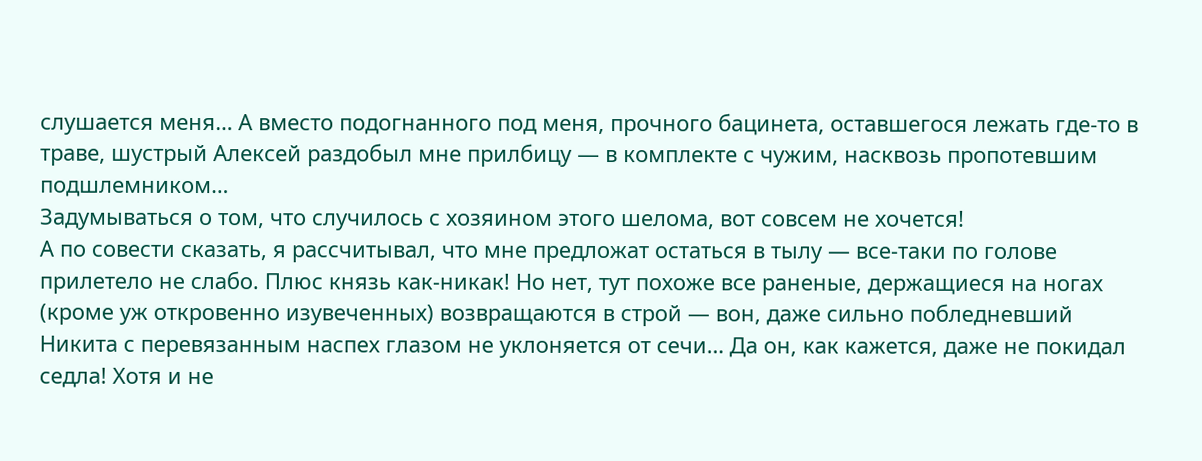слушается меня… А вместо подогнанного под меня, прочного бацинета, оставшегося лежать где-то в траве, шустрый Алексей раздобыл мне прилбицу — в комплекте с чужим, насквозь пропотевшим подшлемником…
Задумываться о том, что случилось с хозяином этого шелома, вот совсем не хочется!
А по совести сказать, я рассчитывал, что мне предложат остаться в тылу — все-таки по голове прилетело не слабо. Плюс князь как-никак! Но нет, тут похоже все раненые, держащиеся на ногах (кроме уж откровенно изувеченных) возвращаются в строй — вон, даже сильно побледневший Никита с перевязанным наспех глазом не уклоняется от сечи… Да он, как кажется, даже не покидал седла! Хотя и не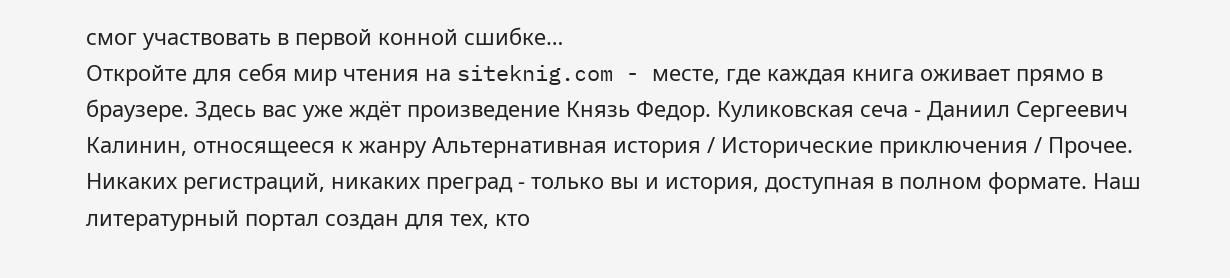смог участвовать в первой конной сшибке…
Откройте для себя мир чтения на siteknig.com - месте, где каждая книга оживает прямо в браузере. Здесь вас уже ждёт произведение Князь Федор. Куликовская сеча - Даниил Сергеевич Калинин, относящееся к жанру Альтернативная история / Исторические приключения / Прочее. Никаких регистраций, никаких преград - только вы и история, доступная в полном формате. Наш литературный портал создан для тех, кто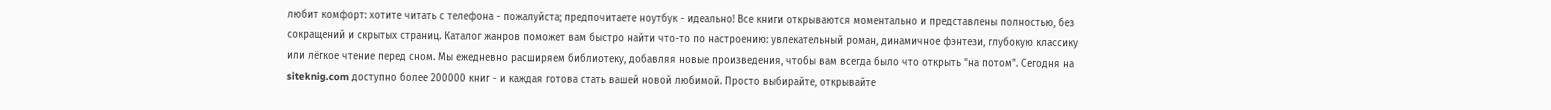любит комфорт: хотите читать с телефона - пожалуйста; предпочитаете ноутбук - идеально! Все книги открываются моментально и представлены полностью, без сокращений и скрытых страниц. Каталог жанров поможет вам быстро найти что-то по настроению: увлекательный роман, динамичное фэнтези, глубокую классику или лёгкое чтение перед сном. Мы ежедневно расширяем библиотеку, добавляя новые произведения, чтобы вам всегда было что открыть "на потом". Сегодня на siteknig.com доступно более 200000 книг - и каждая готова стать вашей новой любимой. Просто выбирайте, открывайте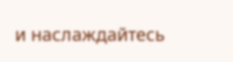и наслаждайтесь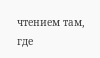чтением там, где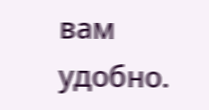вам удобно.